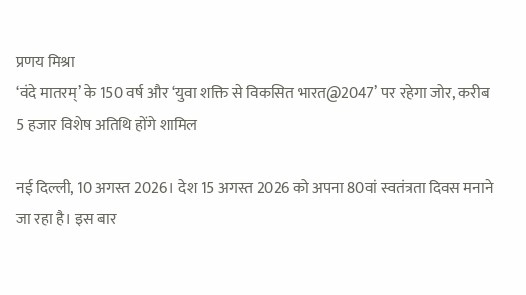प्रणय मिश्रा
‘वंदे मातरम्’ के 150 वर्ष और ‘युवा शक्ति से विकसित भारत@2047’ पर रहेगा जोर, करीब 5 हजार विशेष अतिथि होंगे शामिल

नई दिल्ली, 10 अगस्त 2026। देश 15 अगस्त 2026 को अपना 80वां स्वतंत्रता दिवस मनाने जा रहा है। इस बार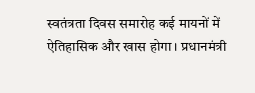स्वतंत्रता दिवस समारोह कई मायनों में ऐतिहासिक और खास होगा। प्रधानमंत्री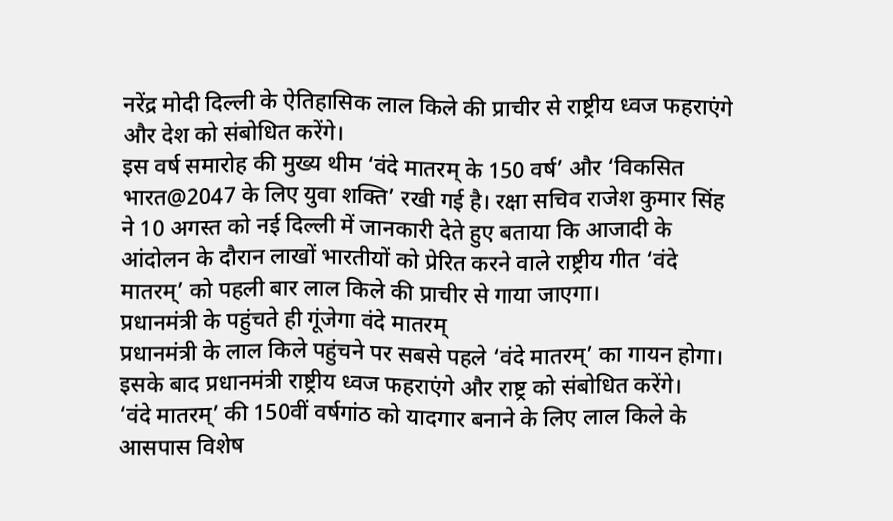नरेंद्र मोदी दिल्ली के ऐतिहासिक लाल किले की प्राचीर से राष्ट्रीय ध्वज फहराएंगे और देश को संबोधित करेंगे।
इस वर्ष समारोह की मुख्य थीम ‘वंदे मातरम् के 150 वर्ष’ और ‘विकसित भारत@2047 के लिए युवा शक्ति’ रखी गई है। रक्षा सचिव राजेश कुमार सिंह ने 10 अगस्त को नई दिल्ली में जानकारी देते हुए बताया कि आजादी के आंदोलन के दौरान लाखों भारतीयों को प्रेरित करने वाले राष्ट्रीय गीत ‘वंदे मातरम्’ को पहली बार लाल किले की प्राचीर से गाया जाएगा।
प्रधानमंत्री के पहुंचते ही गूंजेगा वंदे मातरम्
प्रधानमंत्री के लाल किले पहुंचने पर सबसे पहले ‘वंदे मातरम्’ का गायन होगा। इसके बाद प्रधानमंत्री राष्ट्रीय ध्वज फहराएंगे और राष्ट्र को संबोधित करेंगे।
‘वंदे मातरम्’ की 150वीं वर्षगांठ को यादगार बनाने के लिए लाल किले के आसपास विशेष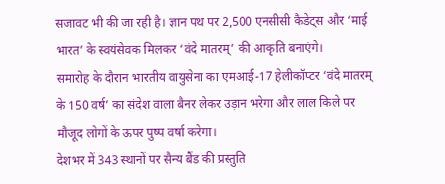सजावट भी की जा रही है। ज्ञान पथ पर 2,500 एनसीसी कैडेट्स और ‘माई भारत’ के स्वयंसेवक मिलकर ‘वंदे मातरम्’ की आकृति बनाएंगे।
समारोह के दौरान भारतीय वायुसेना का एमआई-17 हेलीकॉप्टर ‘वंदे मातरम् के 150 वर्ष’ का संदेश वाला बैनर लेकर उड़ान भरेगा और लाल किले पर मौजूद लोगों के ऊपर पुष्प वर्षा करेगा।
देशभर में 343 स्थानों पर सैन्य बैंड की प्रस्तुति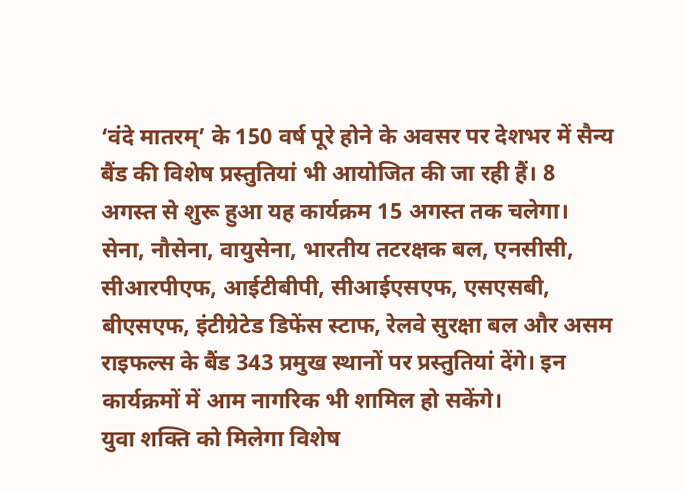‘वंदे मातरम्’ के 150 वर्ष पूरे होने के अवसर पर देशभर में सैन्य बैंड की विशेष प्रस्तुतियां भी आयोजित की जा रही हैं। 8 अगस्त से शुरू हुआ यह कार्यक्रम 15 अगस्त तक चलेगा।
सेना, नौसेना, वायुसेना, भारतीय तटरक्षक बल, एनसीसी, सीआरपीएफ, आईटीबीपी, सीआईएसएफ, एसएसबी, बीएसएफ, इंटीग्रेटेड डिफेंस स्टाफ, रेलवे सुरक्षा बल और असम राइफल्स के बैंड 343 प्रमुख स्थानों पर प्रस्तुतियां देंगे। इन कार्यक्रमों में आम नागरिक भी शामिल हो सकेंगे।
युवा शक्ति को मिलेगा विशेष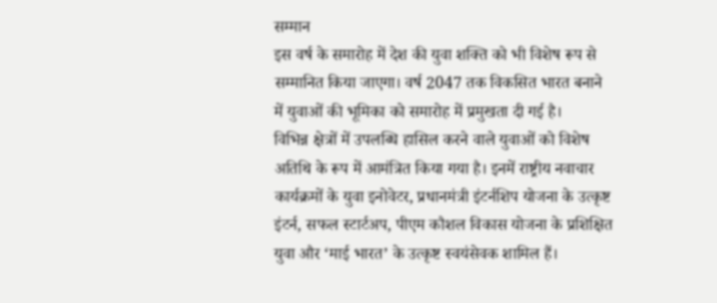सम्मान
इस वर्ष के समारोह में देश की युवा शक्ति को भी विशेष रूप से सम्मानित किया जाएगा। वर्ष 2047 तक विकसित भारत बनाने में युवाओं की भूमिका को समारोह में प्रमुखता दी गई है।
विभिन्न क्षेत्रों में उपलब्धि हासिल करने वाले युवाओं को विशेष अतिथि के रूप में आमंत्रित किया गया है। इनमें राष्ट्रीय नवाचार कार्यक्रमों के युवा इनोवेटर, प्रधानमंत्री इंटर्नशिप योजना के उत्कृष्ट इंटर्न, सफल स्टार्टअप, पीएम कौशल विकास योजना के प्रशिक्षित युवा और ‘माई भारत’ के उत्कृष्ट स्वयंसेवक शामिल हैं।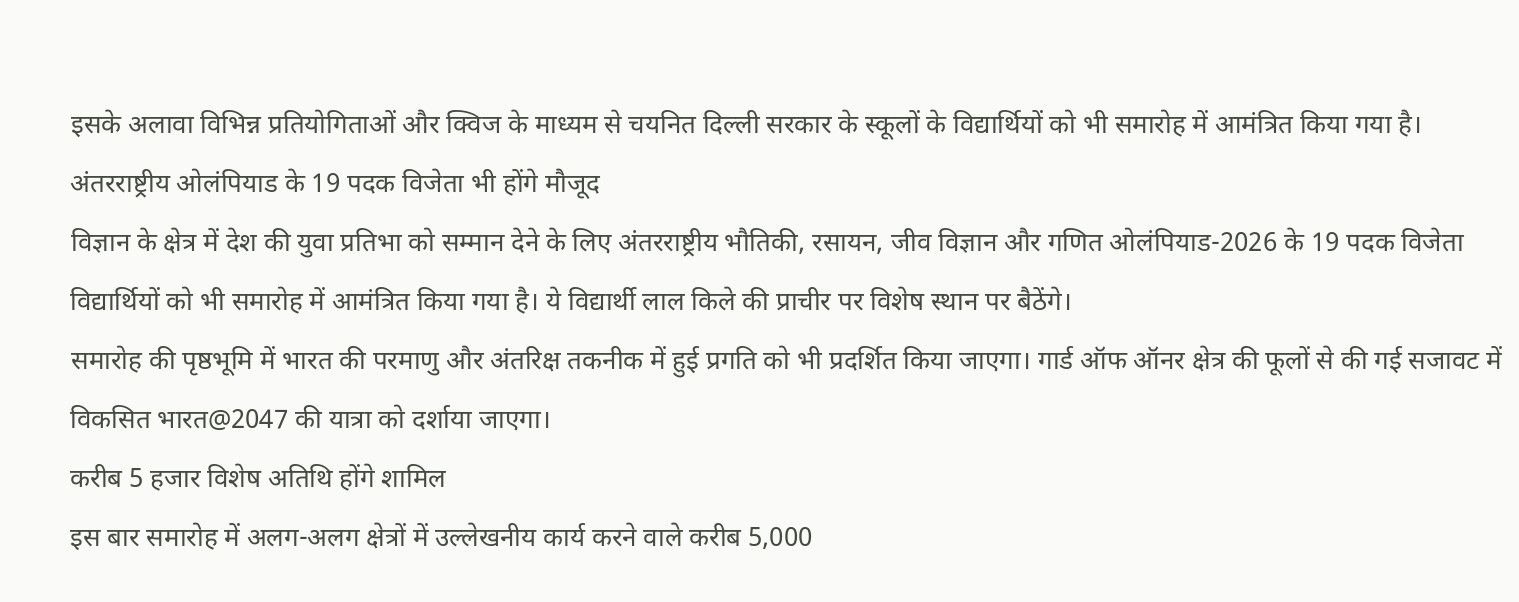इसके अलावा विभिन्न प्रतियोगिताओं और क्विज के माध्यम से चयनित दिल्ली सरकार के स्कूलों के विद्यार्थियों को भी समारोह में आमंत्रित किया गया है।
अंतरराष्ट्रीय ओलंपियाड के 19 पदक विजेता भी होंगे मौजूद
विज्ञान के क्षेत्र में देश की युवा प्रतिभा को सम्मान देने के लिए अंतरराष्ट्रीय भौतिकी, रसायन, जीव विज्ञान और गणित ओलंपियाड-2026 के 19 पदक विजेता विद्यार्थियों को भी समारोह में आमंत्रित किया गया है। ये विद्यार्थी लाल किले की प्राचीर पर विशेष स्थान पर बैठेंगे।
समारोह की पृष्ठभूमि में भारत की परमाणु और अंतरिक्ष तकनीक में हुई प्रगति को भी प्रदर्शित किया जाएगा। गार्ड ऑफ ऑनर क्षेत्र की फूलों से की गई सजावट में विकसित भारत@2047 की यात्रा को दर्शाया जाएगा।
करीब 5 हजार विशेष अतिथि होंगे शामिल
इस बार समारोह में अलग-अलग क्षेत्रों में उल्लेखनीय कार्य करने वाले करीब 5,000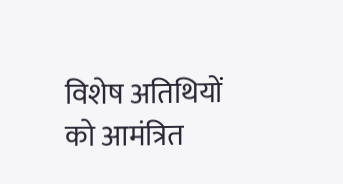विशेष अतिथियों को आमंत्रित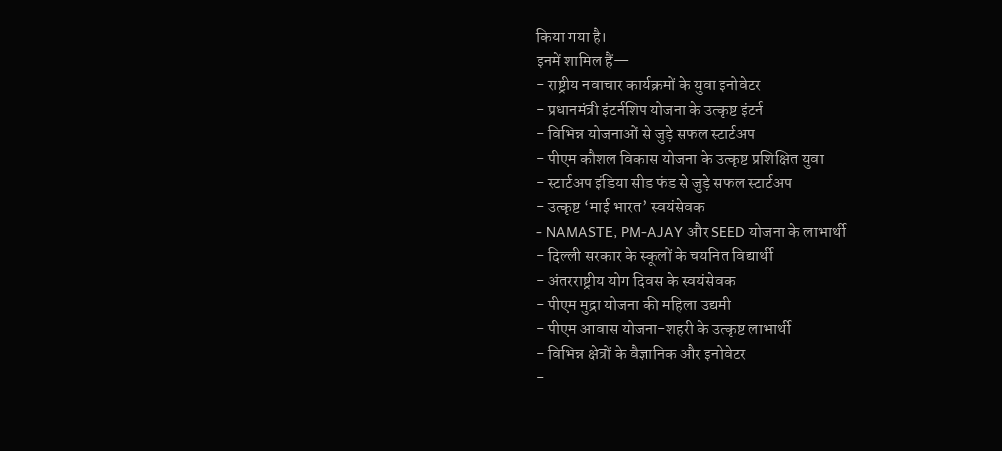किया गया है।
इनमें शामिल हैं—
- राष्ट्रीय नवाचार कार्यक्रमों के युवा इनोवेटर
- प्रधानमंत्री इंटर्नशिप योजना के उत्कृष्ट इंटर्न
- विभिन्न योजनाओं से जुड़े सफल स्टार्टअप
- पीएम कौशल विकास योजना के उत्कृष्ट प्रशिक्षित युवा
- स्टार्टअप इंडिया सीड फंड से जुड़े सफल स्टार्टअप
- उत्कृष्ट ‘माई भारत’ स्वयंसेवक
- NAMASTE, PM-AJAY और SEED योजना के लाभार्थी
- दिल्ली सरकार के स्कूलों के चयनित विद्यार्थी
- अंतरराष्ट्रीय योग दिवस के स्वयंसेवक
- पीएम मुद्रा योजना की महिला उद्यमी
- पीएम आवास योजना-शहरी के उत्कृष्ट लाभार्थी
- विभिन्न क्षेत्रों के वैज्ञानिक और इनोवेटर
-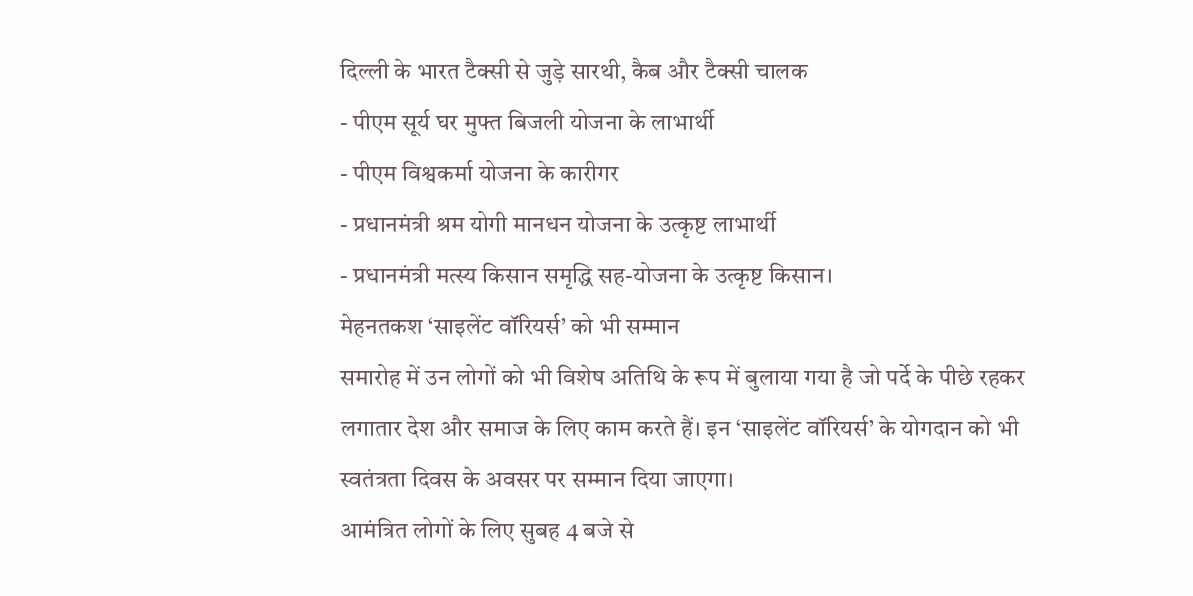दिल्ली के भारत टैक्सी से जुड़े सारथी, कैब और टैक्सी चालक
- पीएम सूर्य घर मुफ्त बिजली योजना के लाभार्थी
- पीएम विश्वकर्मा योजना के कारीगर
- प्रधानमंत्री श्रम योगी मानधन योजना के उत्कृष्ट लाभार्थी
- प्रधानमंत्री मत्स्य किसान समृद्धि सह-योजना के उत्कृष्ट किसान।
मेहनतकश ‘साइलेंट वॉरियर्स’ को भी सम्मान
समारोह में उन लोगों को भी विशेष अतिथि के रूप में बुलाया गया है जो पर्दे के पीछे रहकर लगातार देश और समाज के लिए काम करते हैं। इन ‘साइलेंट वॉरियर्स’ के योगदान को भी स्वतंत्रता दिवस के अवसर पर सम्मान दिया जाएगा।
आमंत्रित लोगों के लिए सुबह 4 बजे से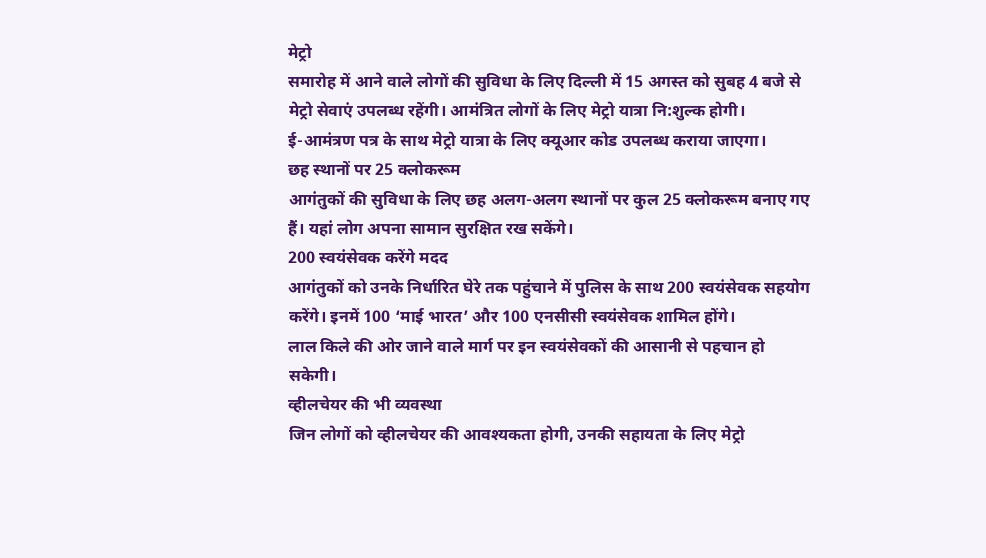मेट्रो
समारोह में आने वाले लोगों की सुविधा के लिए दिल्ली में 15 अगस्त को सुबह 4 बजे से मेट्रो सेवाएं उपलब्ध रहेंगी। आमंत्रित लोगों के लिए मेट्रो यात्रा नि:शुल्क होगी।
ई-आमंत्रण पत्र के साथ मेट्रो यात्रा के लिए क्यूआर कोड उपलब्ध कराया जाएगा।
छह स्थानों पर 25 क्लोकरूम
आगंतुकों की सुविधा के लिए छह अलग-अलग स्थानों पर कुल 25 क्लोकरूम बनाए गए हैं। यहां लोग अपना सामान सुरक्षित रख सकेंगे।
200 स्वयंसेवक करेंगे मदद
आगंतुकों को उनके निर्धारित घेरे तक पहुंचाने में पुलिस के साथ 200 स्वयंसेवक सहयोग करेंगे। इनमें 100 ‘माई भारत’ और 100 एनसीसी स्वयंसेवक शामिल होंगे।
लाल किले की ओर जाने वाले मार्ग पर इन स्वयंसेवकों की आसानी से पहचान हो सकेगी।
व्हीलचेयर की भी व्यवस्था
जिन लोगों को व्हीलचेयर की आवश्यकता होगी, उनकी सहायता के लिए मेट्रो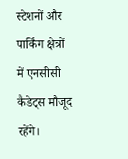स्टेशनों और पार्किंग क्षेत्रों में एनसीसी कैडेट्स मौजूद रहेंगे।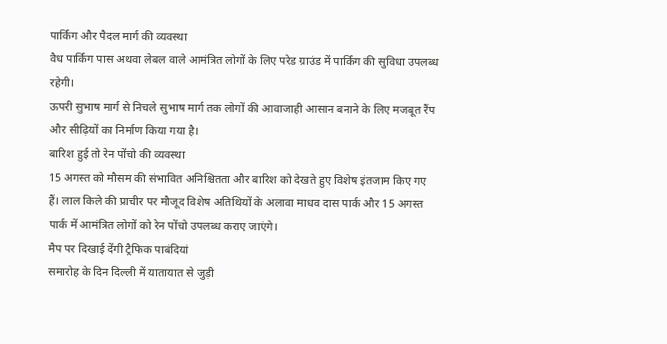पार्किंग और पैदल मार्ग की व्यवस्था
वैध पार्किंग पास अथवा लेबल वाले आमंत्रित लोगों के लिए परेड ग्राउंड में पार्किंग की सुविधा उपलब्ध रहेगी।
ऊपरी सुभाष मार्ग से निचले सुभाष मार्ग तक लोगों की आवाजाही आसान बनाने के लिए मजबूत रैंप और सीढ़ियों का निर्माण किया गया है।
बारिश हुई तो रेन पोंचो की व्यवस्था
15 अगस्त को मौसम की संभावित अनिश्चितता और बारिश को देखते हुए विशेष इंतजाम किए गए हैं। लाल किले की प्राचीर पर मौजूद विशेष अतिथियों के अलावा माधव दास पार्क और 15 अगस्त पार्क में आमंत्रित लोगों को रेन पोंचो उपलब्ध कराए जाएंगे।
मैप पर दिखाई देंगी ट्रैफिक पाबंदियां
समारोह के दिन दिल्ली में यातायात से जुड़ी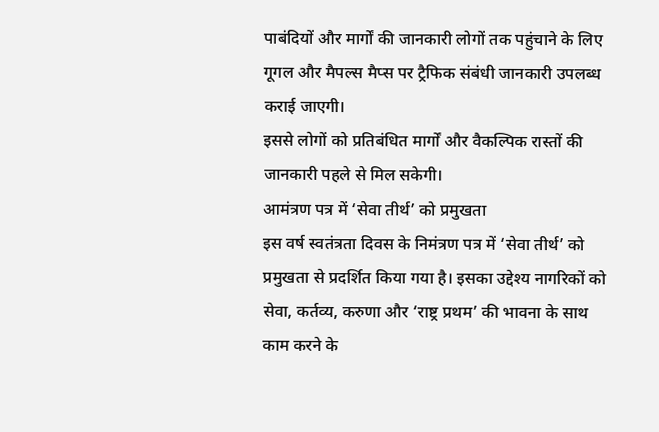पाबंदियों और मार्गों की जानकारी लोगों तक पहुंचाने के लिए गूगल और मैपल्स मैप्स पर ट्रैफिक संबंधी जानकारी उपलब्ध कराई जाएगी।
इससे लोगों को प्रतिबंधित मार्गों और वैकल्पिक रास्तों की जानकारी पहले से मिल सकेगी।
आमंत्रण पत्र में ‘सेवा तीर्थ’ को प्रमुखता
इस वर्ष स्वतंत्रता दिवस के निमंत्रण पत्र में ‘सेवा तीर्थ’ को प्रमुखता से प्रदर्शित किया गया है। इसका उद्देश्य नागरिकों को सेवा, कर्तव्य, करुणा और ‘राष्ट्र प्रथम’ की भावना के साथ काम करने के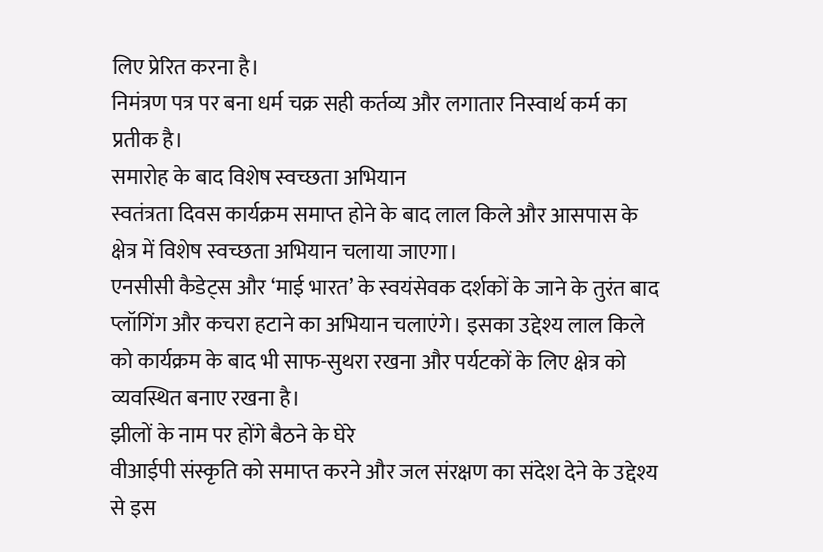लिए प्रेरित करना है।
निमंत्रण पत्र पर बना धर्म चक्र सही कर्तव्य और लगातार निस्वार्थ कर्म का प्रतीक है।
समारोह के बाद विशेष स्वच्छता अभियान
स्वतंत्रता दिवस कार्यक्रम समाप्त होने के बाद लाल किले और आसपास के क्षेत्र में विशेष स्वच्छता अभियान चलाया जाएगा।
एनसीसी कैडेट्स और ‘माई भारत’ के स्वयंसेवक दर्शकों के जाने के तुरंत बाद प्लॉगिंग और कचरा हटाने का अभियान चलाएंगे। इसका उद्देश्य लाल किले को कार्यक्रम के बाद भी साफ-सुथरा रखना और पर्यटकों के लिए क्षेत्र को व्यवस्थित बनाए रखना है।
झीलों के नाम पर होंगे बैठने के घेरे
वीआईपी संस्कृति को समाप्त करने और जल संरक्षण का संदेश देने के उद्देश्य से इस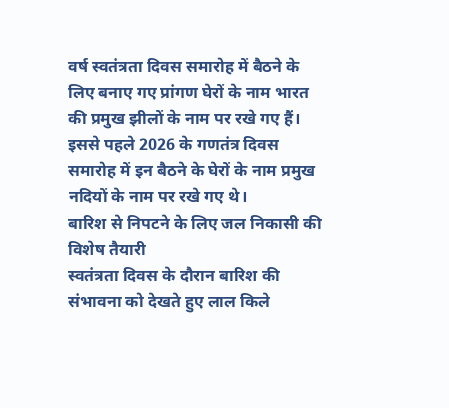वर्ष स्वतंत्रता दिवस समारोह में बैठने के लिए बनाए गए प्रांगण घेरों के नाम भारत की प्रमुख झीलों के नाम पर रखे गए हैं।
इससे पहले 2026 के गणतंत्र दिवस समारोह में इन बैठने के घेरों के नाम प्रमुख नदियों के नाम पर रखे गए थे।
बारिश से निपटने के लिए जल निकासी की विशेष तैयारी
स्वतंत्रता दिवस के दौरान बारिश की संभावना को देखते हुए लाल किले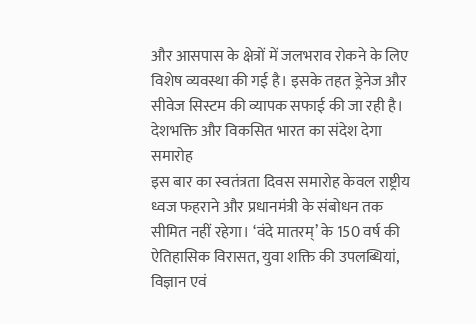और आसपास के क्षेत्रों में जलभराव रोकने के लिए विशेष व्यवस्था की गई है। इसके तहत ड्रेनेज और सीवेज सिस्टम की व्यापक सफाई की जा रही है।
देशभक्ति और विकसित भारत का संदेश देगा समारोह
इस बार का स्वतंत्रता दिवस समारोह केवल राष्ट्रीय ध्वज फहराने और प्रधानमंत्री के संबोधन तक सीमित नहीं रहेगा। ‘वंदे मातरम्’ के 150 वर्ष की ऐतिहासिक विरासत, युवा शक्ति की उपलब्धियां, विज्ञान एवं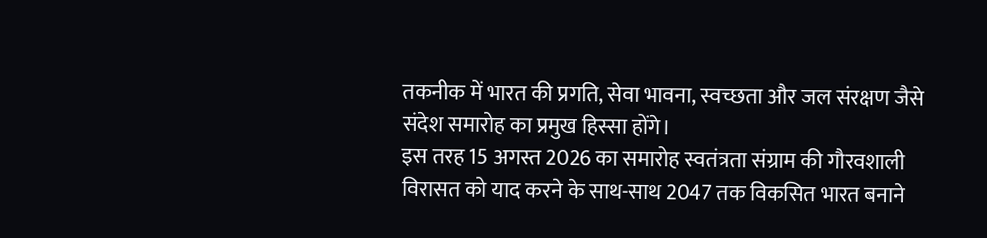तकनीक में भारत की प्रगति, सेवा भावना, स्वच्छता और जल संरक्षण जैसे संदेश समारोह का प्रमुख हिस्सा होंगे।
इस तरह 15 अगस्त 2026 का समारोह स्वतंत्रता संग्राम की गौरवशाली विरासत को याद करने के साथ-साथ 2047 तक विकसित भारत बनाने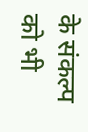के संकल्प को भी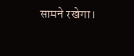सामने रखेगा।